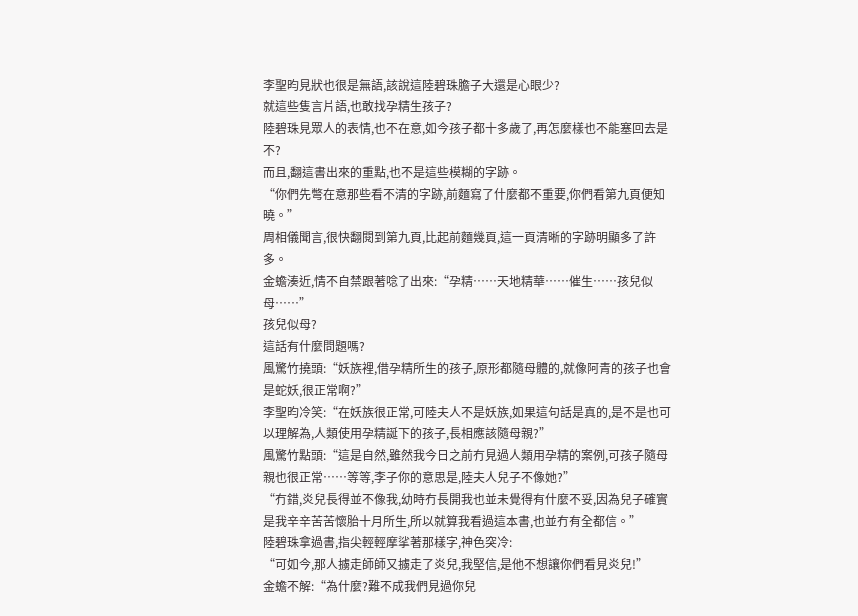李聖昀見狀也很是無語,該說這陸碧珠膽子大還是心眼少?
就這些隻言片語,也敢找孕精生孩子?
陸碧珠見眾人的表情,也不在意,如今孩子都十多歲了,再怎麼樣也不能塞回去是不?
而且,翻這書出來的重點,也不是這些模糊的字跡。
“你們先彆在意那些看不清的字跡,前麵寫了什麼都不重要,你們看第九頁便知曉。”
周相儀聞言,很快翻閱到第九頁,比起前麵幾頁,這一頁清晰的字跡明顯多了許多。
金蟾湊近,情不自禁跟著唸了出來:“孕精……天地精華……催生……孩兒似母……”
孩兒似母?
這話有什麼問題嗎?
風驚竹撓頭:“妖族裡,借孕精所生的孩子,原形都隨母體的,就像阿青的孩子也會是蛇妖,很正常啊?”
李聖昀冷笑:“在妖族很正常,可陸夫人不是妖族,如果這句話是真的,是不是也可以理解為,人類使用孕精誕下的孩子,長相應該隨母親?”
風驚竹點頭:“這是自然,雖然我今日之前冇見過人類用孕精的案例,可孩子隨母親也很正常……等等,李子你的意思是,陸夫人兒子不像她?”
“冇錯,炎兒長得並不像我,幼時冇長開我也並未覺得有什麼不妥,因為兒子確實是我辛辛苦苦懷胎十月所生,所以就算我看過這本書,也並冇有全都信。”
陸碧珠拿過書,指尖輕輕摩挲著那樣字,神色突冷:
“可如今,那人擄走師師又擄走了炎兒,我堅信,是他不想讓你們看見炎兒!”
金蟾不解:“為什麼?難不成我們見過你兒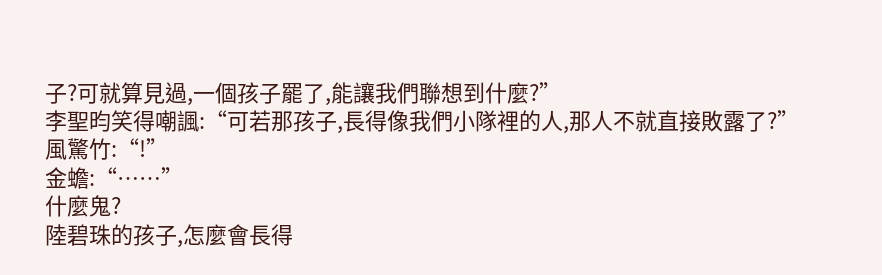子?可就算見過,一個孩子罷了,能讓我們聯想到什麼?”
李聖昀笑得嘲諷:“可若那孩子,長得像我們小隊裡的人,那人不就直接敗露了?”
風驚竹:“!”
金蟾:“……”
什麼鬼?
陸碧珠的孩子,怎麼會長得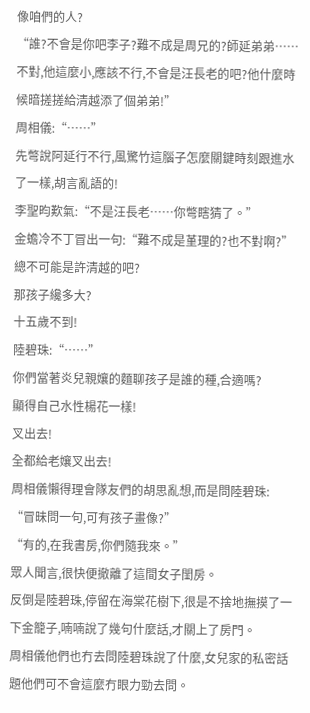像咱們的人?
“誰?不會是你吧李子?難不成是周兄的?師延弟弟……不對,他這麼小,應該不行,不會是汪長老的吧?他什麼時候暗搓搓給清越添了個弟弟!”
周相儀:“……”
先彆說阿延行不行,風驚竹這腦子怎麼關鍵時刻跟進水了一樣,胡言亂語的!
李聖昀歎氣:“不是汪長老……你彆瞎猜了。”
金蟾冷不丁冒出一句:“難不成是堇理的?也不對啊?”
總不可能是許清越的吧?
那孩子纔多大?
十五歲不到!
陸碧珠:“……”
你們當著炎兒親孃的麵聊孩子是誰的種,合適嗎?
顯得自己水性楊花一樣!
叉出去!
全都給老孃叉出去!
周相儀懶得理會隊友們的胡思亂想,而是問陸碧珠:
“冒昧問一句,可有孩子畫像?”
“有的,在我書房,你們隨我來。”
眾人聞言,很快便撤離了這間女子閨房。
反倒是陸碧珠,停留在海棠花樹下,很是不捨地撫摸了一下金籠子,喃喃說了幾句什麼話,才關上了房門。
周相儀他們也冇去問陸碧珠說了什麼,女兒家的私密話題他們可不會這麼冇眼力勁去問。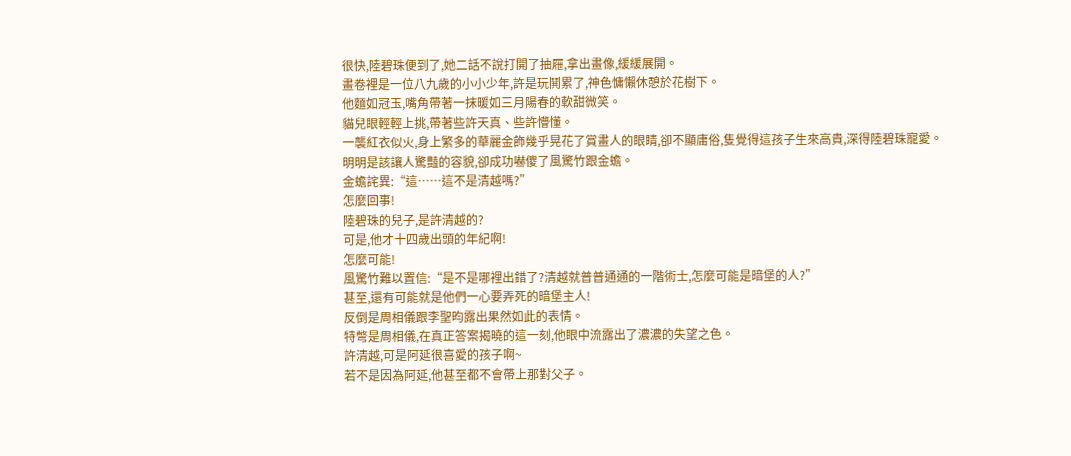很快,陸碧珠便到了,她二話不說打開了抽屜,拿出畫像,緩緩展開。
畫卷裡是一位八九歲的小小少年,許是玩鬨累了,神色慵懶休憩於花樹下。
他麵如冠玉,嘴角帶著一抹暖如三月陽春的軟甜微笑。
貓兒眼輕輕上挑,帶著些許天真、些許懵懂。
一襲紅衣似火,身上繁多的華麗金飾幾乎晃花了賞畫人的眼睛,卻不顯庸俗,隻覺得這孩子生來高貴,深得陸碧珠寵愛。
明明是該讓人驚豔的容貌,卻成功嚇傻了風驚竹跟金蟾。
金蟾詫異:“這……這不是清越嗎?”
怎麼回事!
陸碧珠的兒子,是許清越的?
可是,他才十四歲出頭的年紀啊!
怎麼可能!
風驚竹難以置信:“是不是哪裡出錯了?清越就普普通通的一階術士,怎麼可能是暗堡的人?”
甚至,還有可能就是他們一心要弄死的暗堡主人!
反倒是周相儀跟李聖昀露出果然如此的表情。
特彆是周相儀,在真正答案揭曉的這一刻,他眼中流露出了濃濃的失望之色。
許清越,可是阿延很喜愛的孩子啊~
若不是因為阿延,他甚至都不會帶上那對父子。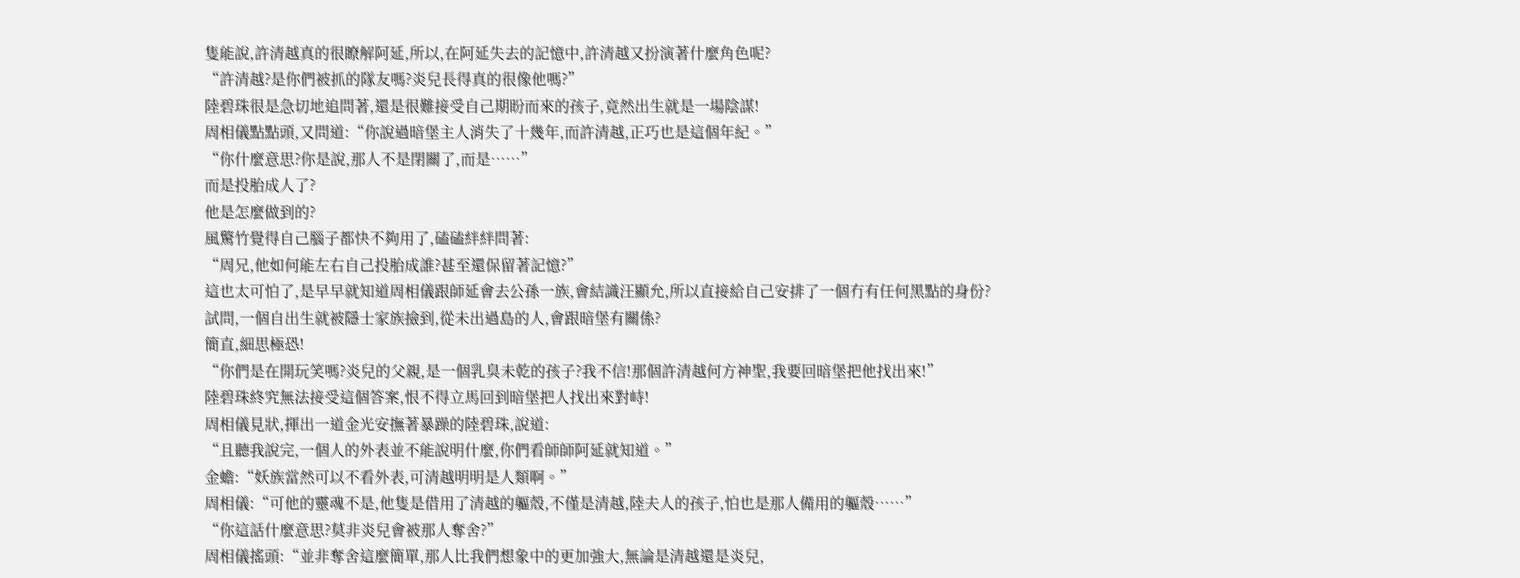隻能說,許清越真的很瞭解阿延,所以,在阿延失去的記憶中,許清越又扮演著什麼角色呢?
“許清越?是你們被抓的隊友嗎?炎兒長得真的很像他嗎?”
陸碧珠很是急切地追問著,還是很難接受自己期盼而來的孩子,竟然出生就是一場陰謀!
周相儀點點頭,又問道:“你說過暗堡主人消失了十幾年,而許清越,正巧也是這個年紀。”
“你什麼意思?你是說,那人不是閉關了,而是……”
而是投胎成人了?
他是怎麼做到的?
風驚竹覺得自己腦子都快不夠用了,磕磕絆絆問著:
“周兄,他如何能左右自己投胎成誰?甚至還保留著記憶?”
這也太可怕了,是早早就知道周相儀跟師延會去公孫一族,會結識汪顯允,所以直接給自己安排了一個冇有任何黑點的身份?
試問,一個自出生就被隱士家族撿到,從未出過島的人,會跟暗堡有關係?
簡直,細思極恐!
“你們是在開玩笑嗎?炎兒的父親,是一個乳臭未乾的孩子?我不信!那個許清越何方神聖,我要回暗堡把他找出來!”
陸碧珠終究無法接受這個答案,恨不得立馬回到暗堡把人找出來對峙!
周相儀見狀,揮出一道金光安撫著暴躁的陸碧珠,說道:
“且聽我說完,一個人的外表並不能說明什麼,你們看師師阿延就知道。”
金蟾:“妖族當然可以不看外表,可清越明明是人類啊。”
周相儀:“可他的靈魂不是,他隻是借用了清越的軀殼,不僅是清越,陸夫人的孩子,怕也是那人備用的軀殼……”
“你這話什麼意思?莫非炎兒會被那人奪舍?”
周相儀搖頭:“並非奪舍這麼簡單,那人比我們想象中的更加強大,無論是清越還是炎兒,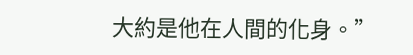大約是他在人間的化身。”